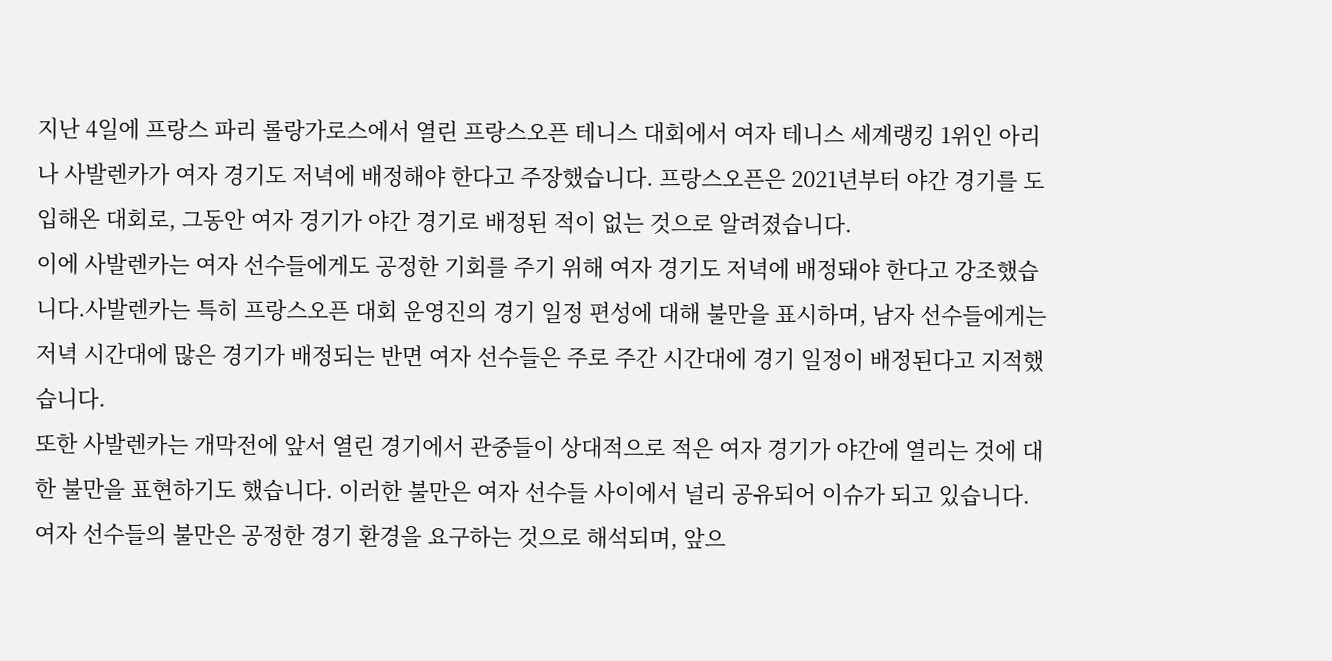지난 4일에 프랑스 파리 롤랑가로스에서 열린 프랑스오픈 테니스 대회에서 여자 테니스 세계랭킹 1위인 아리나 사발렌카가 여자 경기도 저녁에 배정해야 한다고 주장했습니다. 프랑스오픈은 2021년부터 야간 경기를 도입해온 대회로, 그동안 여자 경기가 야간 경기로 배정된 적이 없는 것으로 알려졌습니다.
이에 사발렌카는 여자 선수들에게도 공정한 기회를 주기 위해 여자 경기도 저녁에 배정돼야 한다고 강조했습니다.사발렌카는 특히 프랑스오픈 대회 운영진의 경기 일정 편성에 대해 불만을 표시하며, 남자 선수들에게는 저녁 시간대에 많은 경기가 배정되는 반면 여자 선수들은 주로 주간 시간대에 경기 일정이 배정된다고 지적했습니다.
또한 사발렌카는 개막전에 앞서 열린 경기에서 관중들이 상대적으로 적은 여자 경기가 야간에 열리는 것에 대한 불만을 표현하기도 했습니다. 이러한 불만은 여자 선수들 사이에서 널리 공유되어 이슈가 되고 있습니다.
여자 선수들의 불만은 공정한 경기 환경을 요구하는 것으로 해석되며, 앞으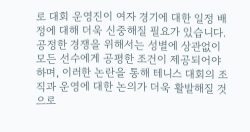로 대회 운영진이 여자 경기에 대한 일정 배정에 대해 더욱 신중해질 필요가 있습니다. 공정한 경쟁을 위해서는 성별에 상관없이 모든 선수에게 공평한 조건이 제공되어야 하며, 이러한 논란을 통해 테니스 대회의 조직과 운영에 대한 논의가 더욱 활발해질 것으로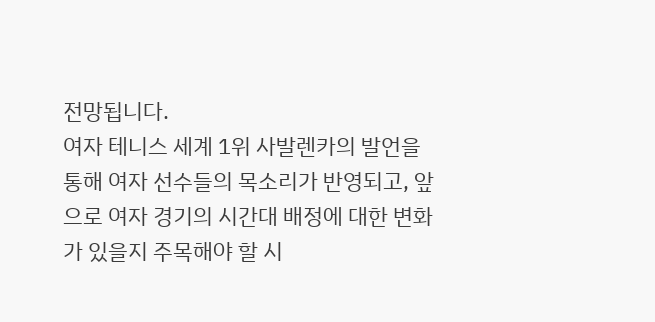전망됩니다.
여자 테니스 세계 1위 사발렌카의 발언을 통해 여자 선수들의 목소리가 반영되고, 앞으로 여자 경기의 시간대 배정에 대한 변화가 있을지 주목해야 할 시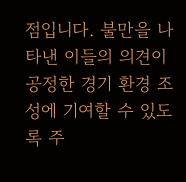점입니다. 불만을 나타낸 이들의 의견이 공정한 경기 환경 조성에 기여할 수 있도록 주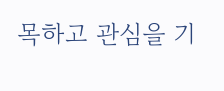목하고 관심을 기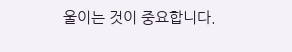울이는 것이 중요합니다.